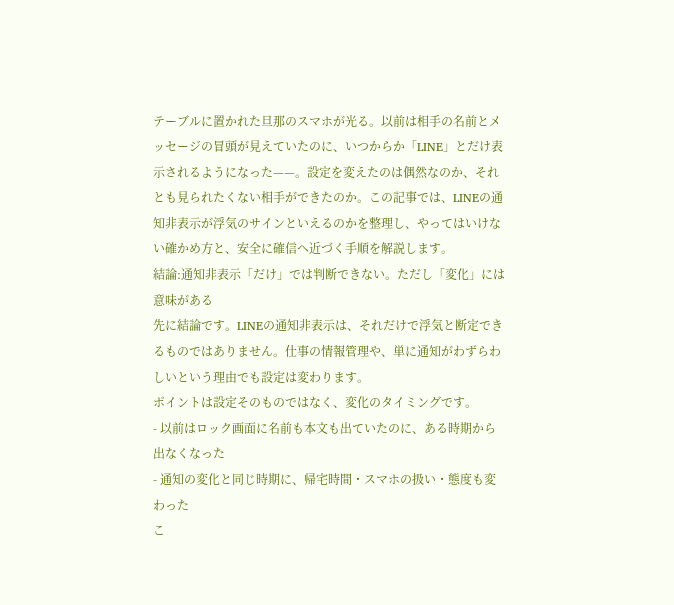テーブルに置かれた旦那のスマホが光る。以前は相手の名前とメッセージの冒頭が見えていたのに、いつからか「LINE」とだけ表示されるようになった——。設定を変えたのは偶然なのか、それとも見られたくない相手ができたのか。この記事では、LINEの通知非表示が浮気のサインといえるのかを整理し、やってはいけない確かめ方と、安全に確信へ近づく手順を解説します。
結論:通知非表示「だけ」では判断できない。ただし「変化」には意味がある
先に結論です。LINEの通知非表示は、それだけで浮気と断定できるものではありません。仕事の情報管理や、単に通知がわずらわしいという理由でも設定は変わります。
ポイントは設定そのものではなく、変化のタイミングです。
- 以前はロック画面に名前も本文も出ていたのに、ある時期から出なくなった
- 通知の変化と同じ時期に、帰宅時間・スマホの扱い・態度も変わった
こ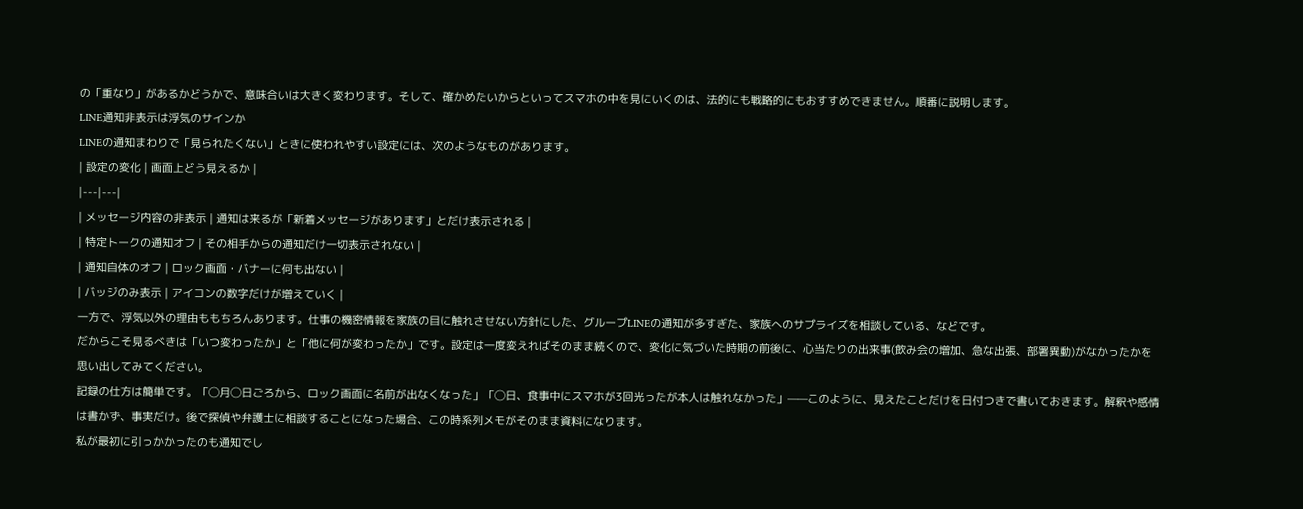の「重なり」があるかどうかで、意味合いは大きく変わります。そして、確かめたいからといってスマホの中を見にいくのは、法的にも戦略的にもおすすめできません。順番に説明します。
LINE通知非表示は浮気のサインか
LINEの通知まわりで「見られたくない」ときに使われやすい設定には、次のようなものがあります。
| 設定の変化 | 画面上どう見えるか |
|---|---|
| メッセージ内容の非表示 | 通知は来るが「新着メッセージがあります」とだけ表示される |
| 特定トークの通知オフ | その相手からの通知だけ一切表示されない |
| 通知自体のオフ | ロック画面・バナーに何も出ない |
| バッジのみ表示 | アイコンの数字だけが増えていく |
一方で、浮気以外の理由ももちろんあります。仕事の機密情報を家族の目に触れさせない方針にした、グループLINEの通知が多すぎた、家族へのサプライズを相談している、などです。
だからこそ見るべきは「いつ変わったか」と「他に何が変わったか」です。設定は一度変えればそのまま続くので、変化に気づいた時期の前後に、心当たりの出来事(飲み会の増加、急な出張、部署異動)がなかったかを思い出してみてください。
記録の仕方は簡単です。「◯月◯日ごろから、ロック画面に名前が出なくなった」「◯日、食事中にスマホが3回光ったが本人は触れなかった」——このように、見えたことだけを日付つきで書いておきます。解釈や感情は書かず、事実だけ。後で探偵や弁護士に相談することになった場合、この時系列メモがそのまま資料になります。
私が最初に引っかかったのも通知でし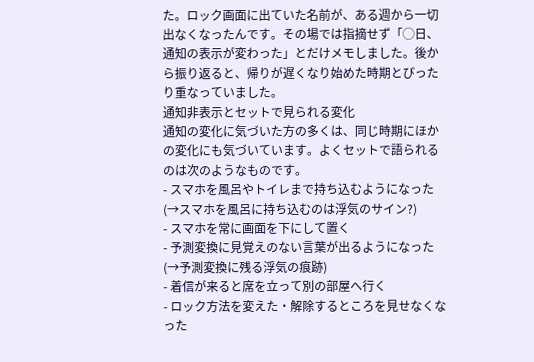た。ロック画面に出ていた名前が、ある週から一切出なくなったんです。その場では指摘せず「◯日、通知の表示が変わった」とだけメモしました。後から振り返ると、帰りが遅くなり始めた時期とぴったり重なっていました。
通知非表示とセットで見られる変化
通知の変化に気づいた方の多くは、同じ時期にほかの変化にも気づいています。よくセットで語られるのは次のようなものです。
- スマホを風呂やトイレまで持ち込むようになった(→スマホを風呂に持ち込むのは浮気のサイン?)
- スマホを常に画面を下にして置く
- 予測変換に見覚えのない言葉が出るようになった(→予測変換に残る浮気の痕跡)
- 着信が来ると席を立って別の部屋へ行く
- ロック方法を変えた・解除するところを見せなくなった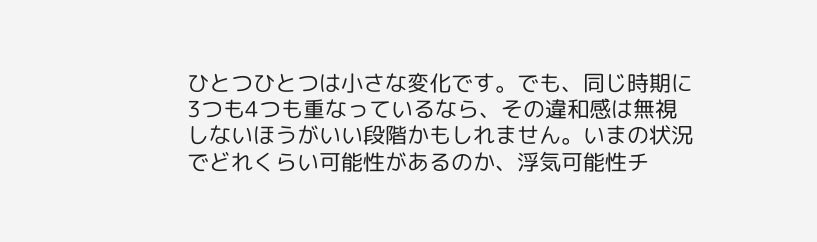ひとつひとつは小さな変化です。でも、同じ時期に3つも4つも重なっているなら、その違和感は無視しないほうがいい段階かもしれません。いまの状況でどれくらい可能性があるのか、浮気可能性チ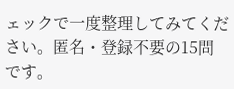ェックで一度整理してみてください。匿名・登録不要の15問です。